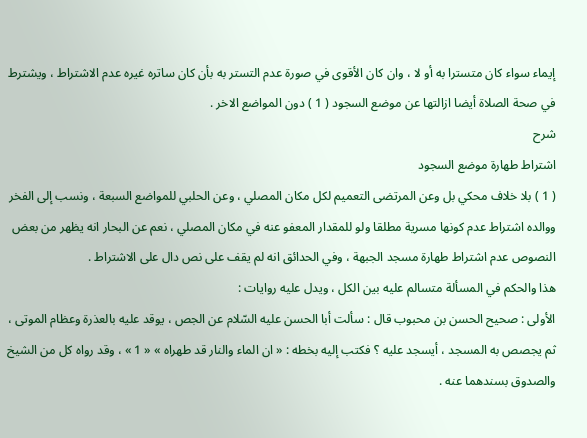إيماء سواء كان متسترا به أو لا ، وان كان الأقوى في صورة عدم التستر به بأن كان ساتره غيره عدم الاشتراط ، ويشترط في صحة الصلاة أيضا ازالتها عن موضع السجود ( 1 ) دون المواضع الاخر .
شرح
اشتراط طهارة موضع السجود
( 1 ) بلا خلاف محكي بل وعن المرتضى التعميم لكل مكان المصلي ، وعن الحلبي للمواضع السبعة ، ونسب إلى الفخر ووالده اشتراط عدم كونها مسرية مطلقا ولو للمقدار المعفو عنه في مكان المصلي ، نعم عن البحار انه يظهر من بعض النصوص عدم اشتراط طهارة مسجد الجبهة ، وفي الحدائق انه لم يقف على نص دال على الاشتراط .
هذا والحكم في المسألة متسالم عليه بين الكل ، ويدل عليه روايات :
الأولى : صحيح الحسن بن محبوب قال : سألت أبا الحسن عليه السّلام عن الجص ، يوقد عليه بالعذرة وعظام الموتى ، ثم يجصص به المسجد ، أيسجد عليه ؟ فكتب إليه بخطه : « ان الماء والنار قد طهراه » « 1 » ، وقد رواه كل من الشيخ والصدوق بسندهما عنه .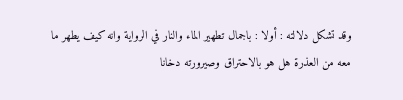وقد تشكل دلالته : أولا : باجمال تطهير الماء والنار في الرواية وانه كيف يطهر ما معه من العذرة هل هو بالاحتراق وصيرورته دخانا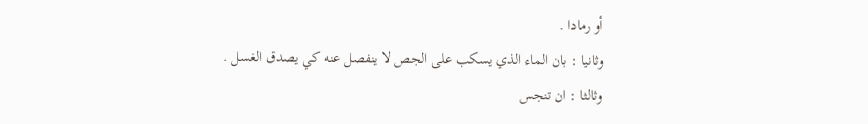أو رمادا .
وثانيا : بان الماء الذي يسكب على الجص لا ينفصل عنه كي يصدق الغسل .
وثالثا : ان تنجس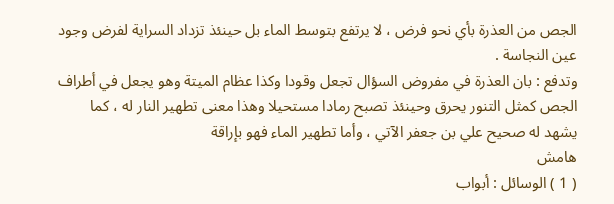الجص من العذرة بأي نحو فرض ، لا يرتفع بتوسط الماء بل حينئذ تزداد السراية لفرض وجود عين النجاسة .
وتدفع : بان العذرة في مفروض السؤال تجعل وقودا وكذا عظام الميتة وهو يجعل في أطراف الجص كمثل التنور يحرق وحينئذ تصبح رمادا مستحيلا وهذا معنى تطهير النار له ، كما يشهد له صحيح علي بن جعفر الآتي ، وأما تطهير الماء فهو بإراقة
هامش
( 1 ) الوسائل : أبواب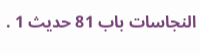النجاسات باب 81 حديث 1 .